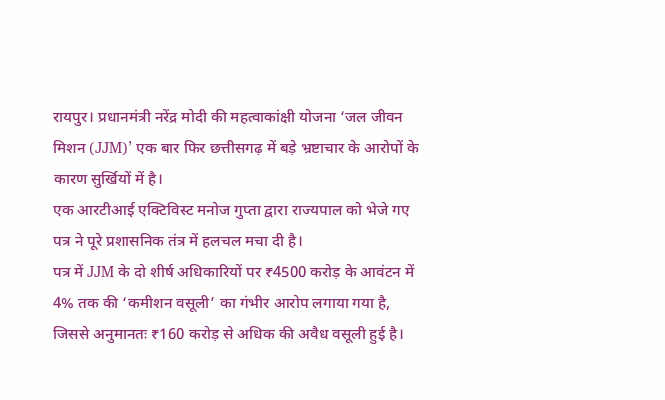रायपुर। प्रधानमंत्री नरेंद्र मोदी की महत्वाकांक्षी योजना ‘जल जीवन मिशन (JJM)’ एक बार फिर छत्तीसगढ़ में बड़े भ्रष्टाचार के आरोपों के कारण सुर्खियों में है।
एक आरटीआई एक्टिविस्ट मनोज गुप्ता द्वारा राज्यपाल को भेजे गए पत्र ने पूरे प्रशासनिक तंत्र में हलचल मचा दी है।
पत्र में JJM के दो शीर्ष अधिकारियों पर ₹4500 करोड़ के आवंटन में 4% तक की ‘कमीशन वसूली’ का गंभीर आरोप लगाया गया है, जिससे अनुमानतः ₹160 करोड़ से अधिक की अवैध वसूली हुई है।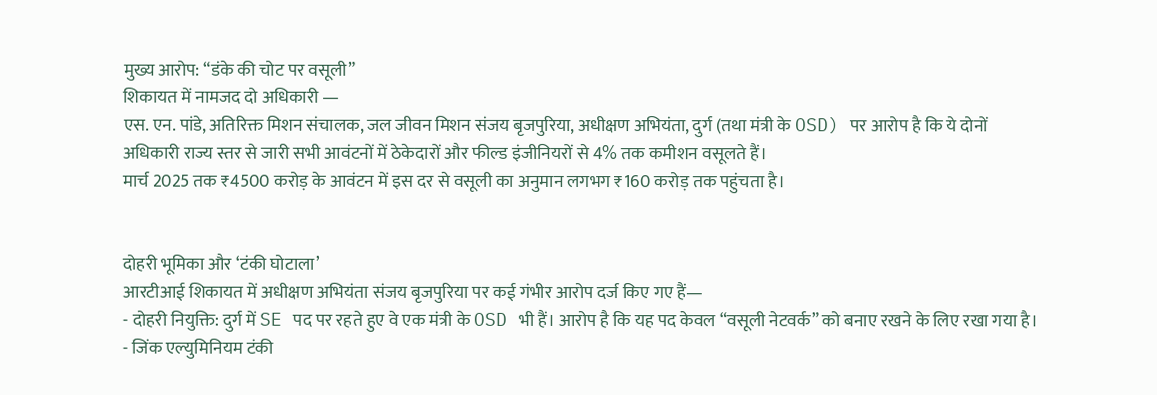मुख्य आरोप: “डंके की चोट पर वसूली”
शिकायत में नामजद दो अधिकारी —
एस. एन. पांडे, अतिरिक्त मिशन संचालक, जल जीवन मिशन संजय बृजपुरिया, अधीक्षण अभियंता, दुर्ग (तथा मंत्री के OSD) पर आरोप है कि ये दोनों अधिकारी राज्य स्तर से जारी सभी आवंटनों में ठेकेदारों और फील्ड इंजीनियरों से 4% तक कमीशन वसूलते हैं।
मार्च 2025 तक ₹4500 करोड़ के आवंटन में इस दर से वसूली का अनुमान लगभग ₹160 करोड़ तक पहुंचता है।


दोहरी भूमिका और ‘टंकी घोटाला’
आरटीआई शिकायत में अधीक्षण अभियंता संजय बृजपुरिया पर कई गंभीर आरोप दर्ज किए गए हैं—
- दोहरी नियुक्ति: दुर्ग में SE पद पर रहते हुए वे एक मंत्री के OSD भी हैं। आरोप है कि यह पद केवल “वसूली नेटवर्क” को बनाए रखने के लिए रखा गया है।
- जिंक एल्युमिनियम टंकी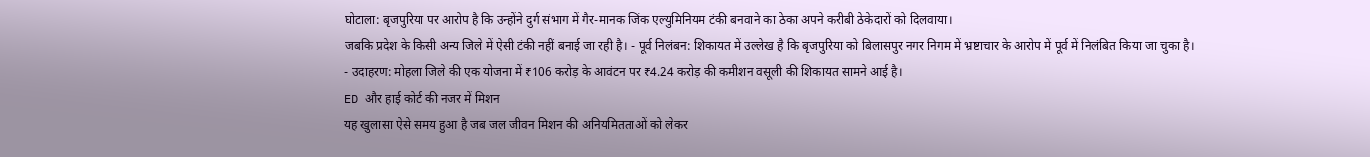घोटाला: बृजपुरिया पर आरोप है कि उन्होंने दुर्ग संभाग में गैर-मानक जिंक एल्युमिनियम टंकी बनवाने का ठेका अपने करीबी ठेकेदारों को दिलवाया।
जबकि प्रदेश के किसी अन्य जिले में ऐसी टंकी नहीं बनाई जा रही है। - पूर्व निलंबन: शिकायत में उल्लेख है कि बृजपुरिया को बिलासपुर नगर निगम में भ्रष्टाचार के आरोप में पूर्व में निलंबित किया जा चुका है।
- उदाहरण: मोहला जिले की एक योजना में ₹106 करोड़ के आवंटन पर ₹4.24 करोड़ की कमीशन वसूली की शिकायत सामने आई है।
ED और हाई कोर्ट की नजर में मिशन
यह खुलासा ऐसे समय हुआ है जब जल जीवन मिशन की अनियमितताओं को लेकर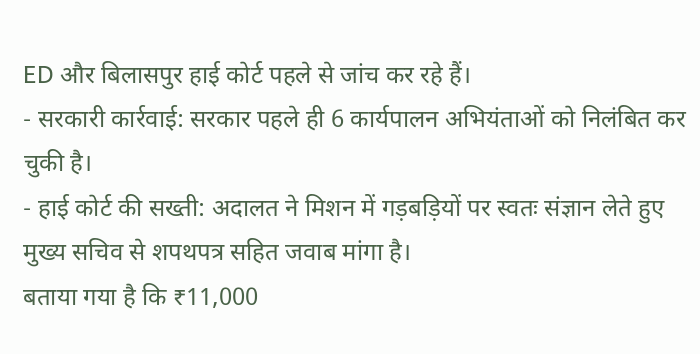ED और बिलासपुर हाई कोर्ट पहले से जांच कर रहे हैं।
- सरकारी कार्रवाई: सरकार पहले ही 6 कार्यपालन अभियंताओं को निलंबित कर चुकी है।
- हाई कोर्ट की सख्ती: अदालत ने मिशन में गड़बड़ियों पर स्वतः संज्ञान लेते हुए मुख्य सचिव से शपथपत्र सहित जवाब मांगा है।
बताया गया है कि ₹11,000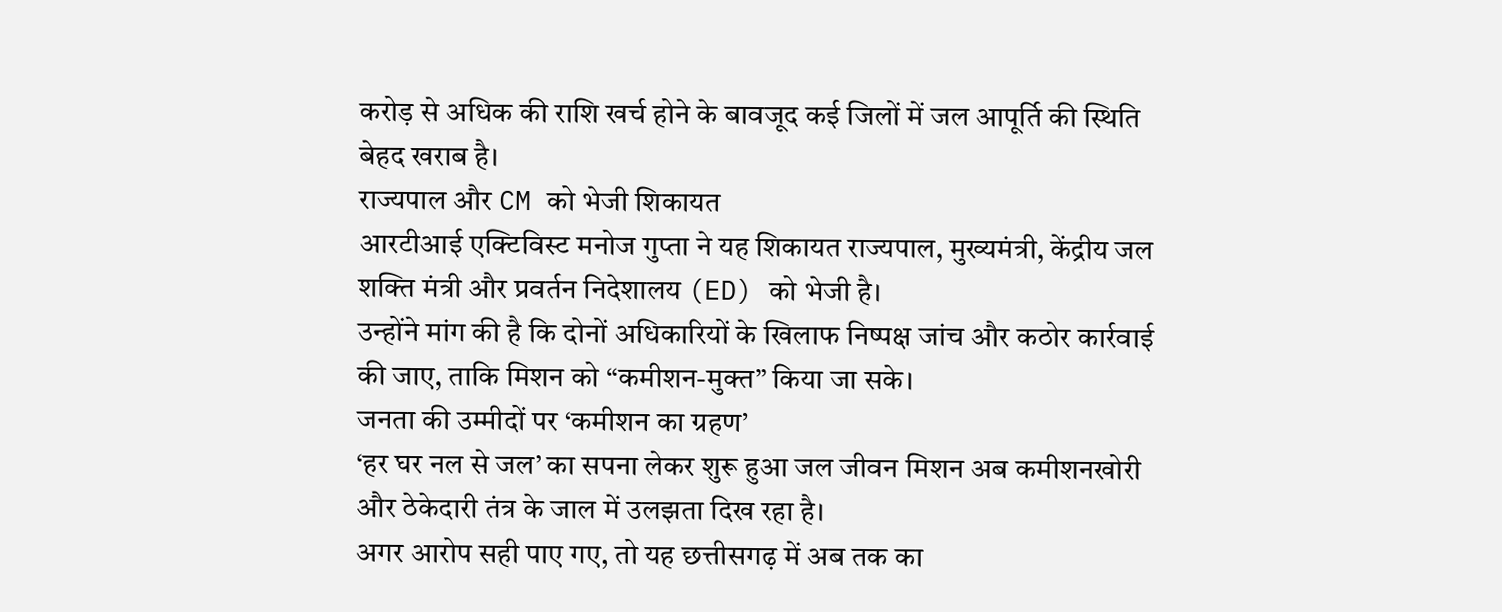करोड़ से अधिक की राशि खर्च होने के बावजूद कई जिलों में जल आपूर्ति की स्थिति बेहद खराब है।
राज्यपाल और CM को भेजी शिकायत
आरटीआई एक्टिविस्ट मनोज गुप्ता ने यह शिकायत राज्यपाल, मुख्यमंत्री, केंद्रीय जल शक्ति मंत्री और प्रवर्तन निदेशालय (ED) को भेजी है।
उन्होंने मांग की है कि दोनों अधिकारियों के खिलाफ निष्पक्ष जांच और कठोर कार्रवाई की जाए, ताकि मिशन को “कमीशन-मुक्त” किया जा सके।
जनता की उम्मीदों पर ‘कमीशन का ग्रहण’
‘हर घर नल से जल’ का सपना लेकर शुरू हुआ जल जीवन मिशन अब कमीशनखोरी और ठेकेदारी तंत्र के जाल में उलझता दिख रहा है।
अगर आरोप सही पाए गए, तो यह छत्तीसगढ़ में अब तक का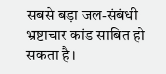सबसे बड़ा जल-संबंधी भ्रष्टाचार कांड साबित हो सकता है।